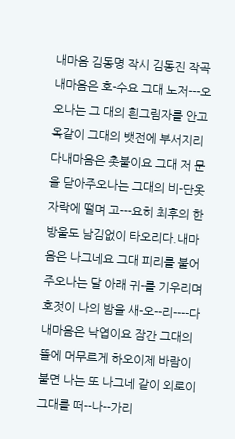내마음 김동명 작시 김동진 작곡 내마음은 호-수요 그대 노저---오오나는 그 대의 흰그림자를 안고 옥같이 그대의 뱃전에 부서지리다내마음은 촛불이요 그대 저 문을 닫아주오나는 그대의 비-단옷자락에 떨며 고---요히 최후의 한방울도 남김없이 타오리다.내마음은 나그네요 그대 피리를 불어주오나는 달 아래 귀-를 기우리며 호젓이 나의 밤을 새-오--리----다 내마음은 낙엽이요 잠간 그대의 뜰에 머무르게 하오이제 바람이 불면 나는 또 나그네 같이 외로이 그대를 떠--나--가리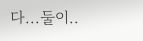다...둘이..